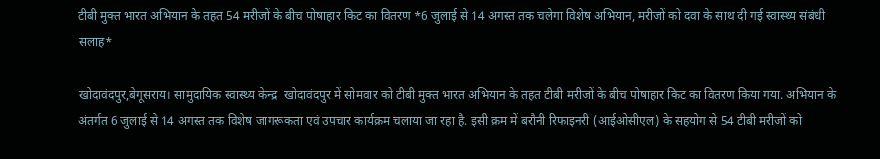टीबी मुक्त भारत अभियान के तहत 54 मरीजों के बीच पोषाहार किट का वितरण *6 जुलाई से 14 अगस्त तक चलेगा विशेष अभियान, मरीजों को दवा के साथ दी गई स्वास्थ्य संबंधी सलाह*

खोदावंदपुर,बेगूसराय। सामुदायिक स्वास्थ्य केन्द्र  खोदावंदपुर में सोमवार को टीबी मुक्त भारत अभियान के तहत टीबी मरीजों के बीच पोषाहार किट का वितरण किया गया. अभियान के अंतर्गत 6 जुलाई से 14 अगस्त तक विशेष जागरूकता एवं उपचार कार्यक्रम चलाया जा रहा है. इसी क्रम में बरौनी रिफाइनरी (आईओसीएल) के सहयोग से 54 टीबी मरीजों को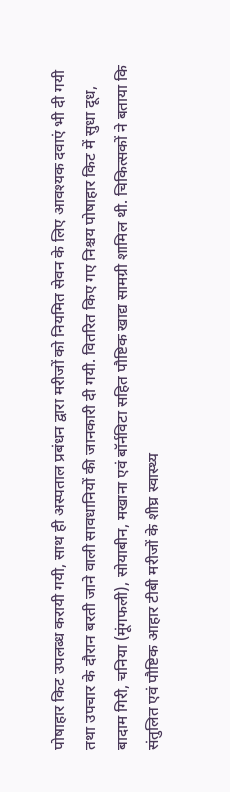पोषाहार किट उपलब्ध करायी गयी, साथ ही अस्पताल प्रबंधन द्वारा मरीजों को नियमित सेवन के लिए आवश्यक दवाएं भी दी गयी तथा उपचार के दौरान बरती जाने वाली सावधानियों की जानकारी दी गयी. वितरित किए गए निश्चय पोषाहार किट में सुधा दूध, बादाम गिरी, चनिया (मूंगफली), सोयाबीन, मखाना एवं बॉर्नविटा सहित पौष्टिक खाद्य सामग्री शामिल थी. चिकित्सकों ने बताया कि संतुलित एवं पौष्टिक आहार टीबी मरीजों के शीघ्र स्वास्थ्य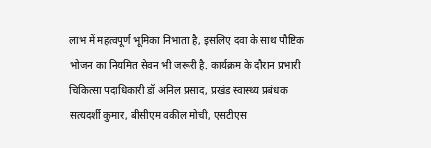लाभ में महत्वपूर्ण भूमिका निभाता है, इसलिए दवा के साथ पौष्टिक भोजन का नियमित सेवन भी जरूरी है. कार्यक्रम के दौरान प्रभारी चिकित्सा पदाधिकारी डॉ अनिल प्रसाद, प्रखंड स्वास्थ्य प्रबंधक सत्यदर्शी कुमार, बीसीएम वकील मोची, एसटीएस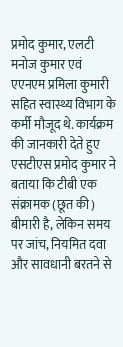प्रमोद कुमार, एलटी मनोज कुमार एवं एएनएम प्रमिला कुमारी सहित स्वास्थ्य विभाग के कर्मी मौजूद थे. कार्यक्रम की जानकारी देते हुए एसटीएस प्रमोद कुमार ने बताया कि टीबी एक संक्रामक (छूत की) बीमारी है, लेकिन समय पर जांच, नियमित दवा और सावधानी बरतने से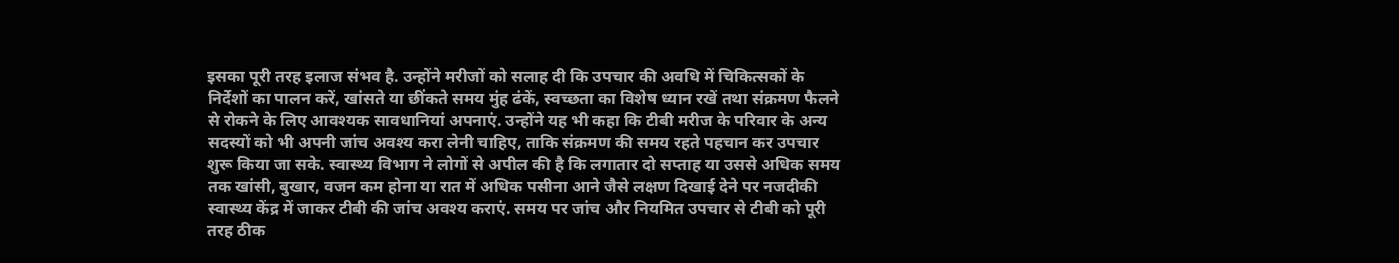इसका पूरी तरह इलाज संभव है. उन्होंने मरीजों को सलाह दी कि उपचार की अवधि में चिकित्सकों के निर्देशों का पालन करें, खांसते या छींकते समय मुंह ढंकें, स्वच्छता का विशेष ध्यान रखें तथा संक्रमण फैलने से रोकने के लिए आवश्यक सावधानियां अपनाएं. उन्होंने यह भी कहा कि टीबी मरीज के परिवार के अन्य सदस्यों को भी अपनी जांच अवश्य करा लेनी चाहिए, ताकि संक्रमण की समय रहते पहचान कर उपचार शुरू किया जा सके. स्वास्थ्य विभाग ने लोगों से अपील की है कि लगातार दो सप्ताह या उससे अधिक समय तक खांसी, बुखार, वजन कम होना या रात में अधिक पसीना आने जैसे लक्षण दिखाई देने पर नजदीकी स्वास्थ्य केंद्र में जाकर टीबी की जांच अवश्य कराएं. समय पर जांच और नियमित उपचार से टीबी को पूरी तरह ठीक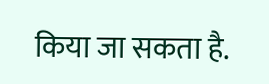किया जा सकता है.